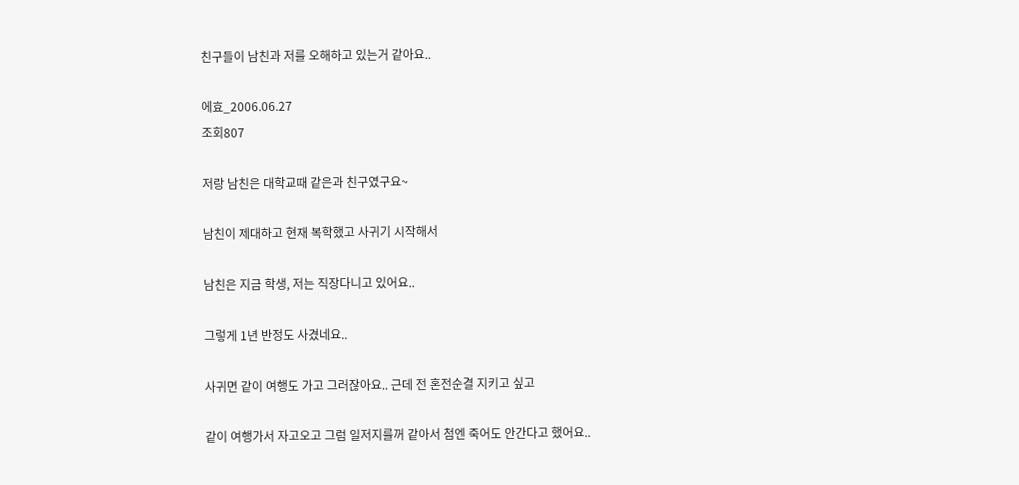친구들이 남친과 저를 오해하고 있는거 같아요..

에효_2006.06.27
조회807

저랑 남친은 대학교때 같은과 친구였구요~

남친이 제대하고 현재 복학했고 사귀기 시작해서

남친은 지금 학생, 저는 직장다니고 있어요..

그렇게 1년 반정도 사겼네요..

사귀면 같이 여행도 가고 그러잖아요.. 근데 전 혼전순결 지키고 싶고

같이 여행가서 자고오고 그럼 일저지를꺼 같아서 첨엔 죽어도 안간다고 했어요..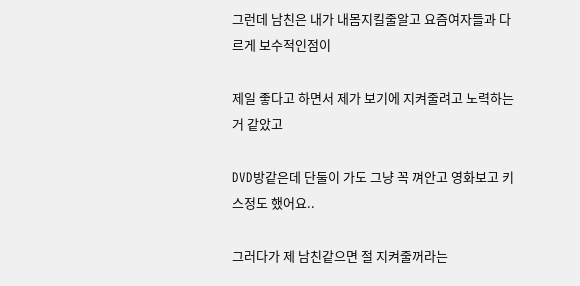그런데 남친은 내가 내몸지킬줄알고 요즘여자들과 다르게 보수적인점이

제일 좋다고 하면서 제가 보기에 지켜줄려고 노력하는거 같았고

DVD방같은데 단둘이 가도 그냥 꼭 껴안고 영화보고 키스정도 했어요..

그러다가 제 남친같으면 절 지켜줄꺼라는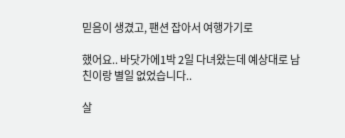믿음이 생겼고, 팬션 잡아서 여행가기로

했어요.. 바닷가에1박 2일 다녀왔는데 예상대로 남친이랑 별일 없었습니다..

살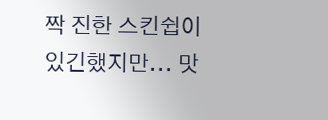짝 진한 스킨쉽이 있긴했지만... 맛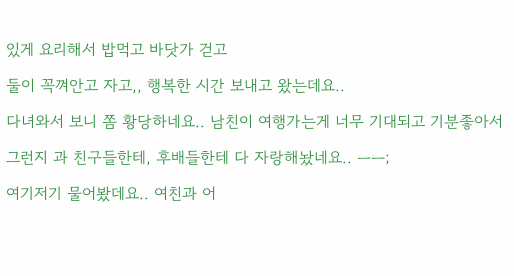있게 요리해서 밥먹고 바닷가 걷고

둘이 꼭껴안고 자고,, 행복한 시간 보내고 왔는데요..

다녀와서 보니 쫌 황당하네요.. 남친이 여행가는게 너무 기대되고 기분좋아서

그런지 과 친구들한테, 후배들한테 다 자랑해놨네요.. ㅡㅡ;

여기저기 물어봤데요.. 여친과 어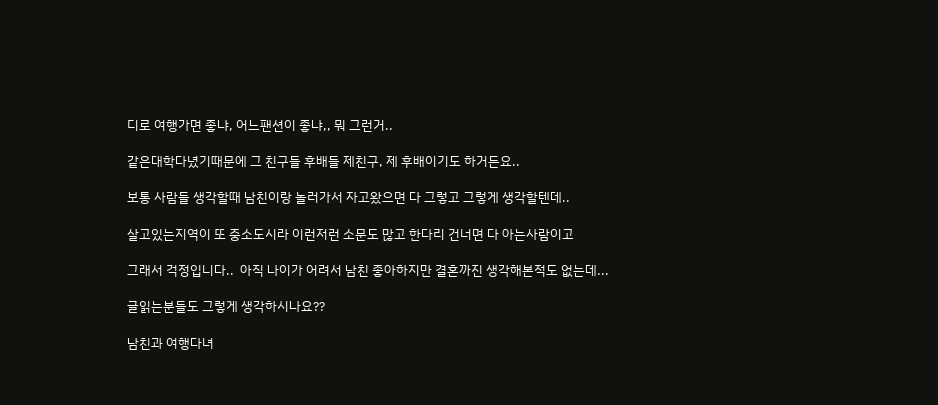디로 여행가면 좋냐, 어느팬션이 좋냐,, 뭐 그런거..

같은대학다녔기때문에 그 친구들 후배들 제친구, 제 후배이기도 하거든요..

보통 사람들 생각할때 남친이랑 놀러가서 자고왔으면 다 그렇고 그렇게 생각할텐데..

살고있는지역이 또 중소도시라 이런저런 소문도 많고 한다리 건너면 다 아는사람이고

그래서 걱정입니다..  아직 나이가 어려서 남친 좋아하지만 결혼까진 생각해본적도 없는데...

글읽는분들도 그렇게 생각하시나요??

남친과 여행다녀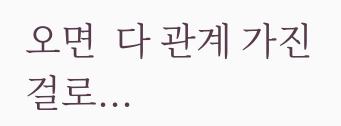오면  다 관계 가진걸로...